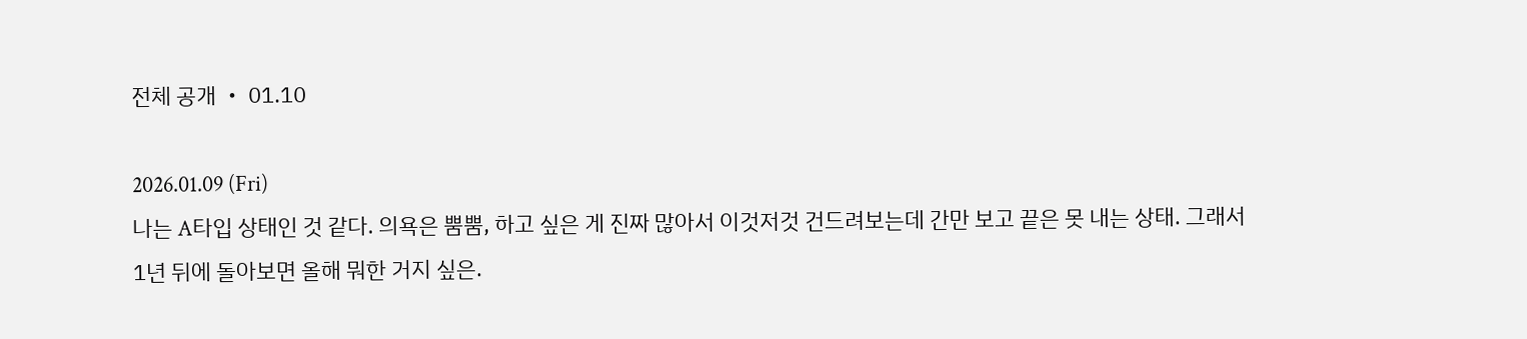전체 공개 ・ 01.10

2026.01.09 (Fri)
나는 A타입 상태인 것 같다. 의욕은 뿜뿜, 하고 싶은 게 진짜 많아서 이것저것 건드려보는데 간만 보고 끝은 못 내는 상태. 그래서 1년 뒤에 돌아보면 올해 뭐한 거지 싶은.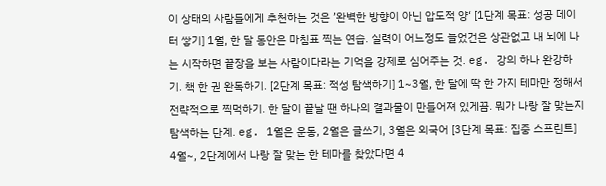이 상태의 사람들에게 추천하는 것은 ’완벽한 방향이 아닌 압도적 양‘ [1단계 목표: 성공 데이터 쌓기] 1월, 한 달 동안은 마침표 찍는 연습. 실력이 어느정도 늘었건은 상관없고 내 뇌에 나는 시작하면 끝장을 보는 사람이다라는 기억을 강제로 심어주는 것. eg. 강의 하나 완강하기. 책 한 권 완독하기. [2단계 목표: 적성 탐색하기] 1~3월, 한 달에 딱 한 가지 테마만 정해서 전략적으로 찍먹하기. 한 달이 끝날 땐 하나의 결과물이 만들어져 있게끔. 뭐가 나랑 잘 맞는지 탐색하는 단계. eg. 1월은 운동, 2월은 글쓰기, 3월은 외국어 [3단계 목표: 집중 스프린트] 4월~, 2단계에서 나랑 잘 맞는 한 테마를 찾았다면 4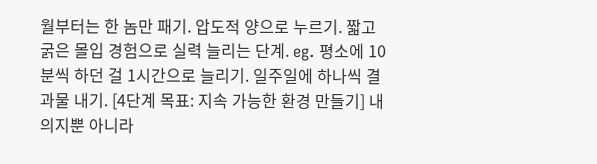월부터는 한 놈만 패기. 압도적 양으로 누르기. 짧고 굵은 몰입 경험으로 실력 늘리는 단계. eg. 평소에 10분씩 하던 걸 1시간으로 늘리기. 일주일에 하나씩 결과물 내기. [4단계 목표: 지속 가능한 환경 만들기] 내 의지뿐 아니라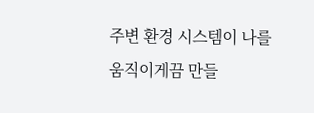주변 환경 시스템이 나를 움직이게끔 만들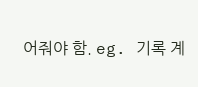어줘야 함. eg. 기록 계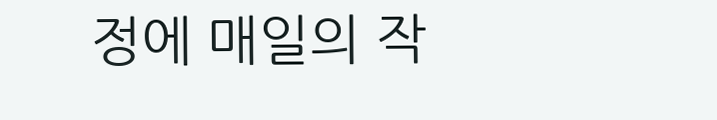정에 매일의 작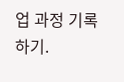업 과정 기록하기.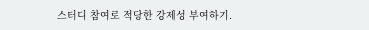스터디 참여로 적당한 강제성 부여하기.